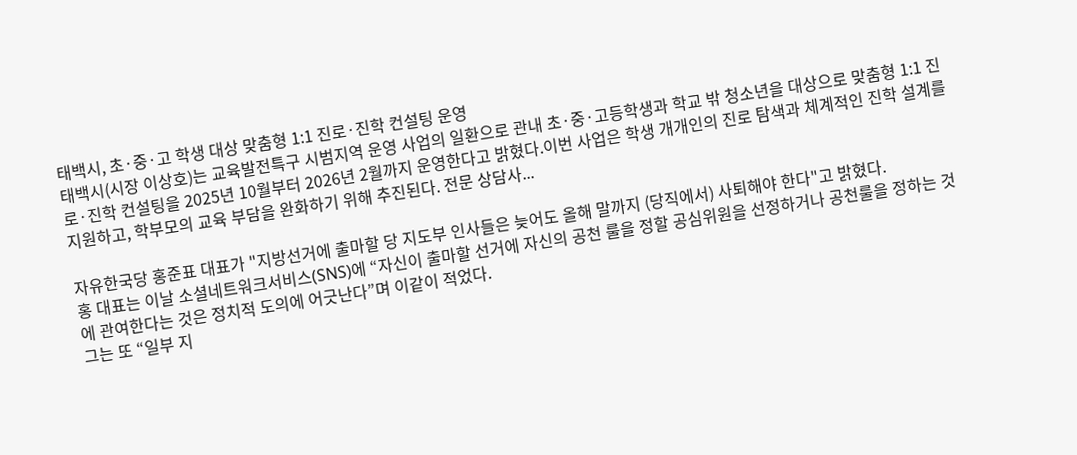태백시, 초·중·고 학생 대상 맞춤형 1:1 진로·진학 컨설팅 운영
태백시(시장 이상호)는 교육발전특구 시범지역 운영 사업의 일환으로 관내 초·중·고등학생과 학교 밖 청소년을 대상으로 맞춤형 1:1 진로·진학 컨설팅을 2025년 10월부터 2026년 2월까지 운영한다고 밝혔다.이번 사업은 학생 개개인의 진로 탐색과 체계적인 진학 설계를 지원하고, 학부모의 교육 부담을 완화하기 위해 추진된다. 전문 상담사...

자유한국당 홍준표 대표가 "지방선거에 출마할 당 지도부 인사들은 늦어도 올해 말까지 (당직에서) 사퇴해야 한다"고 밝혔다.
홍 대표는 이날 소셜네트워크서비스(SNS)에 “자신이 출마할 선거에 자신의 공천 룰을 정할 공심위원을 선정하거나 공천룰을 정하는 것에 관여한다는 것은 정치적 도의에 어긋난다”며 이같이 적었다.
그는 또 “일부 지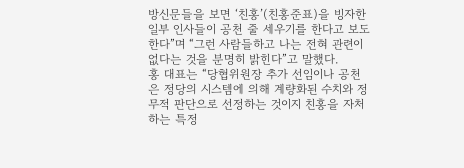방신문들을 보면 ‘친홍’(친홍준표)을 빙자한 일부 인사들이 공천 줄 세우기를 한다고 보도한다”며 “그런 사람들하고 나는 전혀 관련이 없다는 것을 분명히 밝힌다”고 말했다.
홍 대표는 “당협위원장 추가 선임이나 공천은 정당의 시스템에 의해 계량화된 수치와 정무적 판단으로 선정하는 것이지 친홍을 자처하는 특정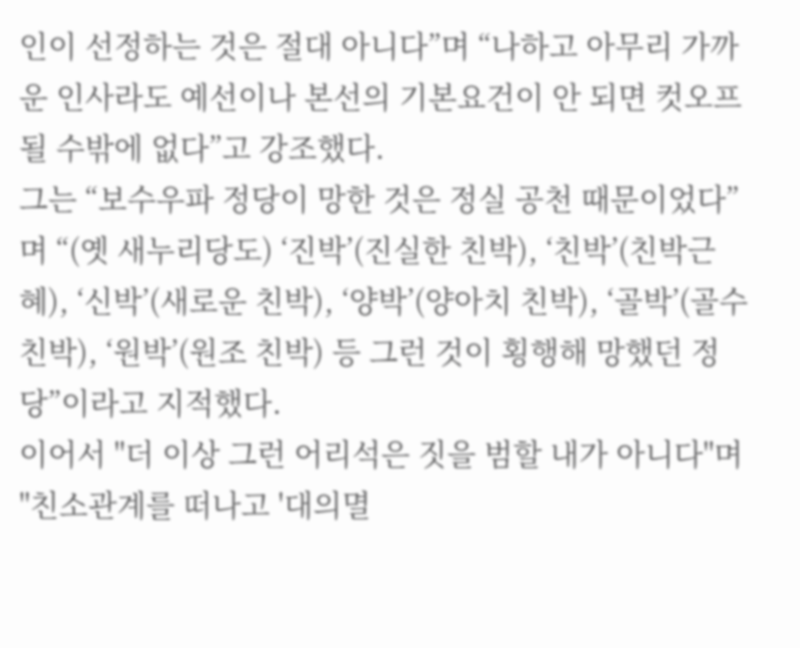인이 선정하는 것은 절대 아니다”며 “나하고 아무리 가까운 인사라도 예선이나 본선의 기본요건이 안 되면 컷오프될 수밖에 없다”고 강조했다.
그는 “보수우파 정당이 망한 것은 정실 공천 때문이었다”며 “(옛 새누리당도) ‘진박’(진실한 친박), ‘친박’(친박근혜), ‘신박’(새로운 친박), ‘양박’(양아치 친박), ‘골박’(골수 친박), ‘원박’(원조 친박) 등 그런 것이 횡행해 망했던 정당”이라고 지적했다.
이어서 "더 이상 그런 어리석은 짓을 범할 내가 아니다"며 "친소관계를 떠나고 '대의멸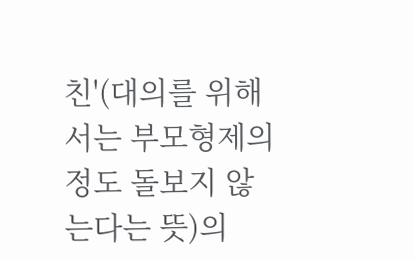친'(대의를 위해서는 부모형제의 정도 돌보지 않는다는 뜻)의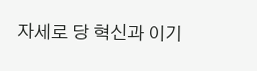자세로 당 혁신과 이기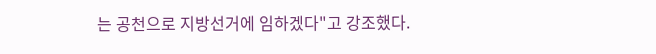는 공천으로 지방선거에 임하겠다"고 강조했다.